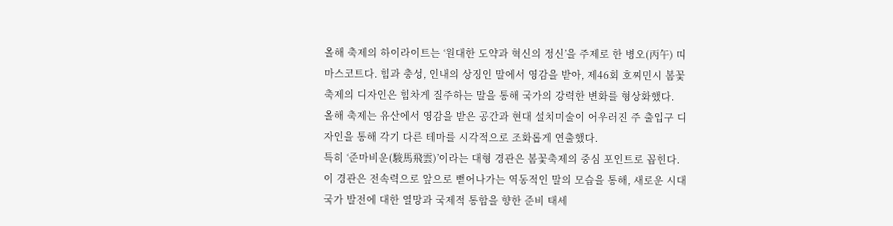올해 축제의 하이라이트는 ‘원대한 도약과 혁신의 정신’을 주제로 한 병오(丙午) 띠 마스코트다. 힘과 충성, 인내의 상징인 말에서 영감을 받아, 제46회 호찌민시 봄꽃축제의 디자인은 힘차게 질주하는 말을 통해 국가의 강력한 변화를 형상화했다.
올해 축제는 유산에서 영감을 받은 공간과 현대 설치미술이 어우러진 주 출입구 디자인을 통해 각기 다른 테마를 시각적으로 조화롭게 연출했다.
특히 ‘준마비운(駿馬飛雲)’이라는 대형 경관은 봄꽃축제의 중심 포인트로 꼽힌다. 이 경관은 전속력으로 앞으로 뻗어나가는 역동적인 말의 모습을 통해, 새로운 시대 국가 발전에 대한 열망과 국제적 통합을 향한 준비 태세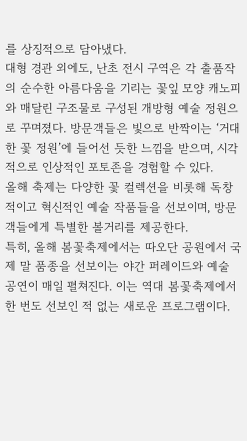를 상징적으로 담아냈다.
대형 경관 외에도, 난초 전시 구역은 각 출품작의 순수한 아름다움을 기리는 꽃잎 모양 캐노피와 매달린 구조물로 구성된 개방형 예술 정원으로 꾸며졌다. 방문객들은 빛으로 반짝이는 ‘거대한 꽃 정원’에 들어선 듯한 느낌을 받으며, 시각적으로 인상적인 포토존을 경험할 수 있다.
올해 축제는 다양한 꽃 컬렉션을 비롯해 독창적이고 혁신적인 예술 작품들을 선보이며, 방문객들에게 특별한 볼거리를 제공한다.
특히, 올해 봄꽃축제에서는 따오단 공원에서 국제 말 품종을 선보이는 야간 퍼레이드와 예술 공연이 매일 펼쳐진다. 이는 역대 봄꽃축제에서 한 번도 선보인 적 없는 새로운 프로그램이다.